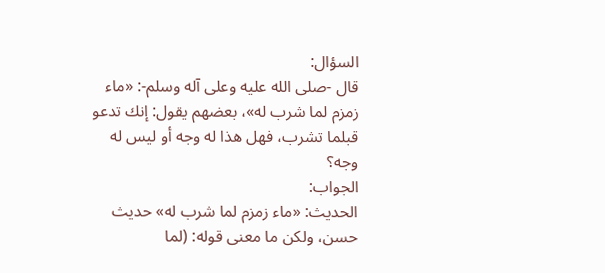السؤال:
قال -صلى الله عليه وعلى آله وسلم-: «ماء زمزم لما شرب له»، بعضهم يقول: إنك تدعو قبلما تشرب، فهل هذا له وجه أو ليس له وجه؟
الجواب:
الحديث: «ماء زمزم لما شرب له» حديث حسن، ولكن ما معنى قوله: (لما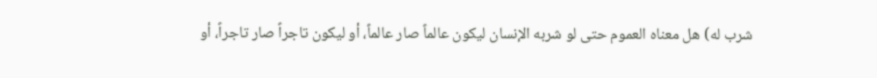شرب له) هل معناه العموم حتى لو شربه الإنسان ليكون عالماً صار عالماً، أو ليكون تاجراً صار تاجراً، أو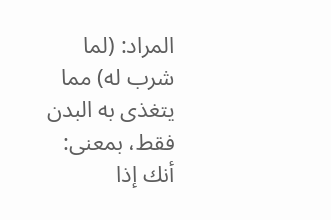المراد: (لما شرب له) مما يتغذى به البدن فقط، بمعنى: أنك إذا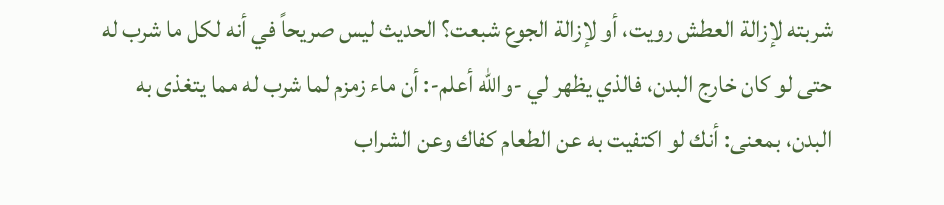شربته لإزالة العطش رويت، أو لإزالة الجوع شبعت؟ الحديث ليس صريحاً في أنه لكل ما شرب له حتى لو كان خارج البدن، فالذي يظهر لي -والله أعلم-: أن ماء زمزم لما شرب له مما يتغذى به البدن، بمعنى: أنك لو اكتفيت به عن الطعام كفاك وعن الشراب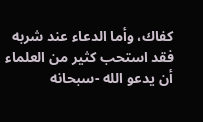كفاك، وأما الدعاء عند شربه فقد استحب كثير من العلماء أن يدعو الله -سبحانه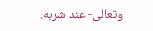وتعالى- عند شربه.